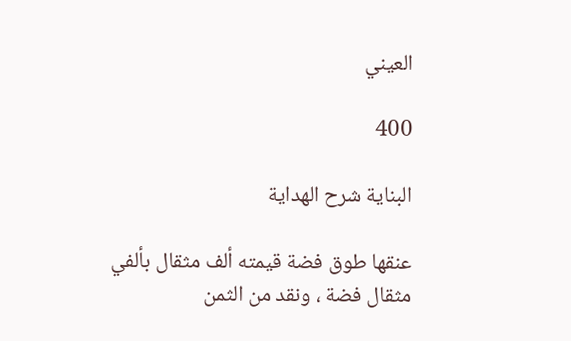العيني

400

البناية شرح الهداية

عنقها طوق فضة قيمته ألف مثقال بألفي مثقال فضة ، ونقد من الثمن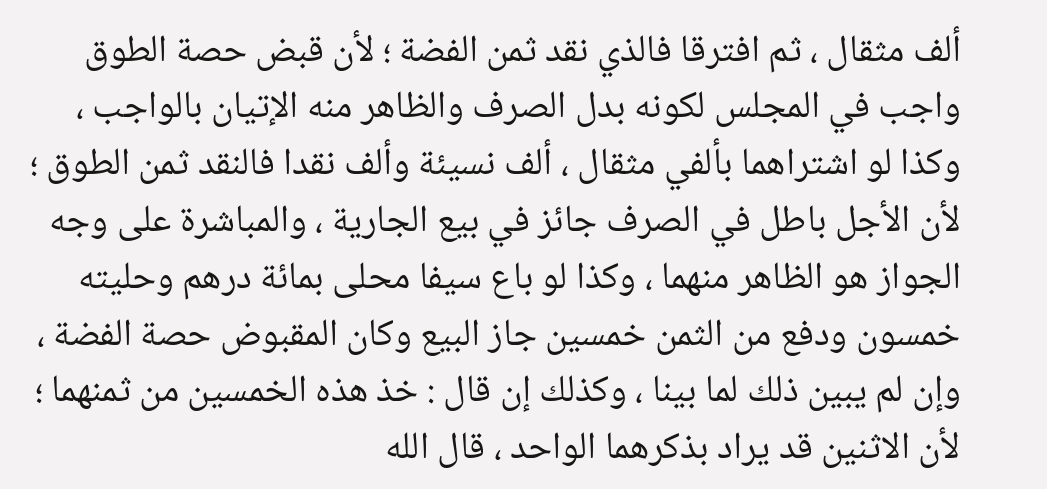ألف مثقال ، ثم افترقا فالذي نقد ثمن الفضة ؛ لأن قبض حصة الطوق واجب في المجلس لكونه بدل الصرف والظاهر منه الإتيان بالواجب ، وكذا لو اشتراهما بألفي مثقال ، ألف نسيئة وألف نقدا فالنقد ثمن الطوق ؛ لأن الأجل باطل في الصرف جائز في بيع الجارية ، والمباشرة على وجه الجواز هو الظاهر منهما ، وكذا لو باع سيفا محلى بمائة درهم وحليته خمسون ودفع من الثمن خمسين جاز البيع وكان المقبوض حصة الفضة ، وإن لم يبين ذلك لما بينا ، وكذلك إن قال : خذ هذه الخمسين من ثمنهما ؛ لأن الاثنين قد يراد بذكرهما الواحد ، قال الله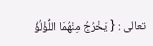تعالى : { يَخْرُجُ مِنْهُمَا اللُّؤْلُؤُ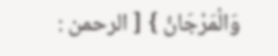وَالْمَرْجَانُ } [ الرحمن :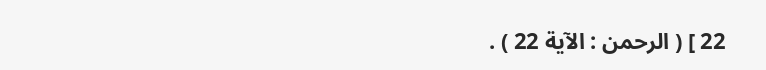22 ] ( الرحمن : الآية 22 ) .